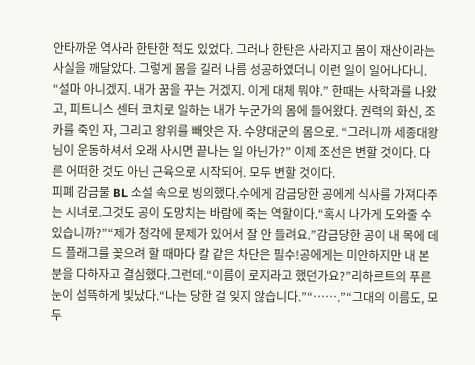안타까운 역사라 한탄한 적도 있었다. 그러나 한탄은 사라지고 몸이 재산이라는 사실을 깨달았다. 그렇게 몸을 길러 나름 성공하였더니 이런 일이 일어나다니. “설마 아니겠지. 내가 꿈을 꾸는 거겠지. 이게 대체 뭐야.” 한때는 사학과를 나왔고, 피트니스 센터 코치로 일하는 내가 누군가의 몸에 들어왔다. 권력의 화신, 조카를 죽인 자, 그리고 왕위를 빼앗은 자. 수양대군의 몸으로. “그러니까 세종대왕님이 운동하셔서 오래 사시면 끝나는 일 아닌가?” 이제 조선은 변할 것이다. 다른 어떠한 것도 아닌 근육으로 시작되어. 모두 변할 것이다.
피폐 감금물 BL 소설 속으로 빙의했다.수에게 감금당한 공에게 식사를 가져다주는 시녀로.그것도 공이 도망치는 바람에 죽는 역할이다.“혹시 나가게 도와줄 수 있습니까?”“제가 청각에 문제가 있어서 잘 안 들려요.”감금당한 공이 내 목에 데드 플래그를 꽂으려 할 때마다 칼 같은 차단은 필수!공에게는 미안하지만 내 본분을 다하자고 결심했다.그런데.“이름이 로지라고 했던가요?”리하르트의 푸른 눈이 섬뜩하게 빛났다.“나는 당한 걸 잊지 않습니다.”“…….”“그대의 이름도, 모두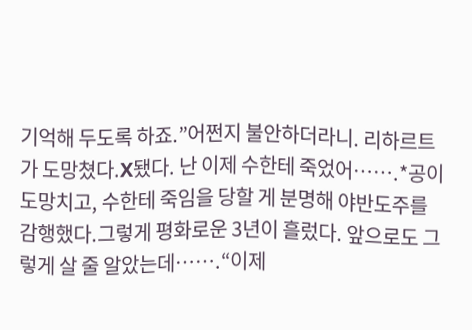기억해 두도록 하죠.”어쩐지 불안하더라니. 리하르트가 도망쳤다.X됐다. 난 이제 수한테 죽었어…….*공이 도망치고, 수한테 죽임을 당할 게 분명해 야반도주를 감행했다.그렇게 평화로운 3년이 흘렀다. 앞으로도 그렇게 살 줄 알았는데…….“이제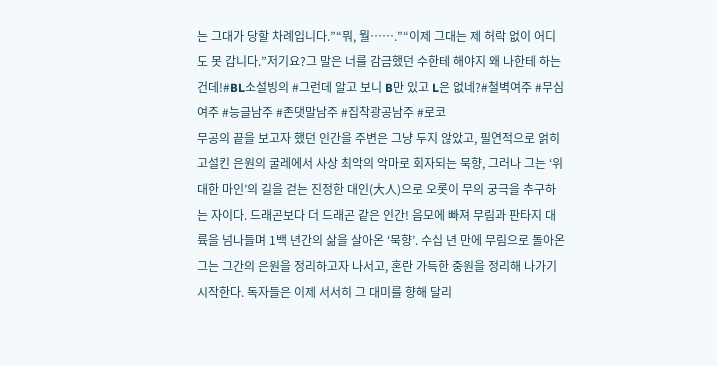는 그대가 당할 차례입니다.”“뭐, 뭘…….”“이제 그대는 제 허락 없이 어디도 못 갑니다.”저기요?그 말은 너를 감금했던 수한테 해야지 왜 나한테 하는 건데!#BL소설빙의 #그런데 알고 보니 B만 있고 L은 없네?#철벽여주 #무심여주 #능글남주 #존댓말남주 #집착광공남주 #로코
무공의 끝을 보고자 했던 인간을 주변은 그냥 두지 않았고, 필연적으로 얽히고설킨 은원의 굴레에서 사상 최악의 악마로 회자되는 묵향, 그러나 그는 ‘위대한 마인’의 길을 걷는 진정한 대인(大人)으로 오롯이 무의 궁극을 추구하는 자이다. 드래곤보다 더 드래곤 같은 인간! 음모에 빠져 무림과 판타지 대륙을 넘나들며 1백 년간의 삶을 살아온 ‘묵향’. 수십 년 만에 무림으로 돌아온 그는 그간의 은원을 정리하고자 나서고, 혼란 가득한 중원을 정리해 나가기 시작한다. 독자들은 이제 서서히 그 대미를 향해 달리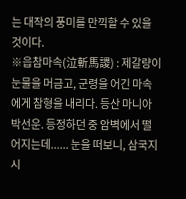는 대작의 풍미를 만끽할 수 있을 것이다.
※읍참마속(泣斬馬謖) : 제갈량이 눈물을 머금고, 군령을 어긴 마속에게 참형을 내리다. 등산 마니아 박선운. 등정하던 중 암벽에서 떨어지는데...... 눈을 떠보니, 삼국지 시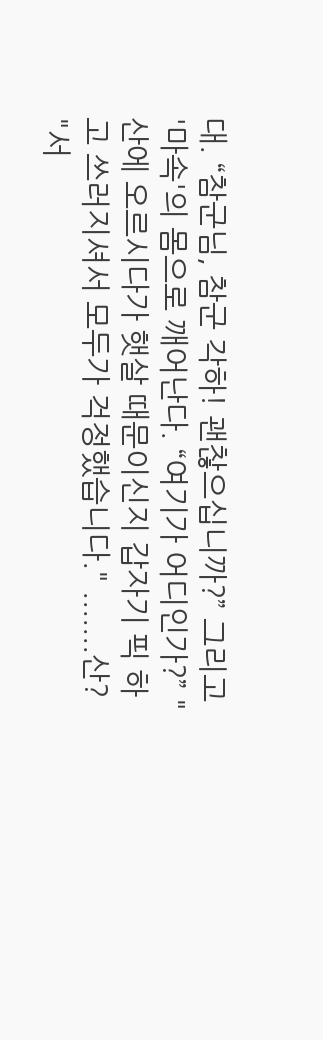대. “참군님, 참군 각하! 괜찮으십니까?” 그리고 '마속'의 몸으로 깨어난다. “여기가 어디인가?” "산에 오르시다가 햇살 때문이신지 갑자기 픽 하고 쓰러지셔서 모두가 걱정했습니다." .......산? "서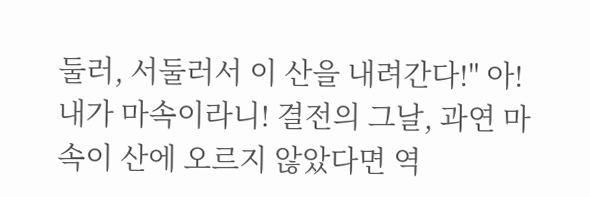둘러, 서둘러서 이 산을 내려간다!" 아! 내가 마속이라니! 결전의 그날, 과연 마속이 산에 오르지 않았다면 역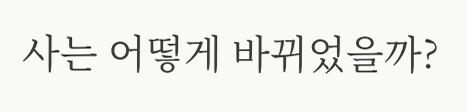사는 어떻게 바뀌었을까?